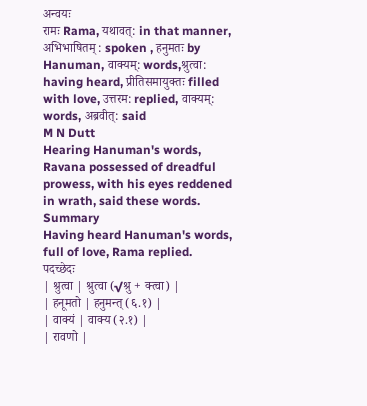अन्वयः
रामः Rama, यथावत्: in that manner, अभिभाषितम् : spoken , हनुमतः by Hanuman, वाक्यम्: words,श्रुत्वा: having heard, प्रीतिसमायुक्तः filled with love, उत्तरम: replied, वाक्यम्: words, अब्रवीत्: said
M N Dutt
Hearing Hanuman's words, Ravana possessed of dreadful prowess, with his eyes reddened in wrath, said these words.
Summary
Having heard Hanuman's words, full of love, Rama replied.
पदच्छेदः
| श्रुत्वा | श्रुत्वा (√श्रु + क्त्वा) |
| हनूमतो | हनुमन्त् (६.१) |
| वाक्यं | वाक्य (२.१) |
| रावणो |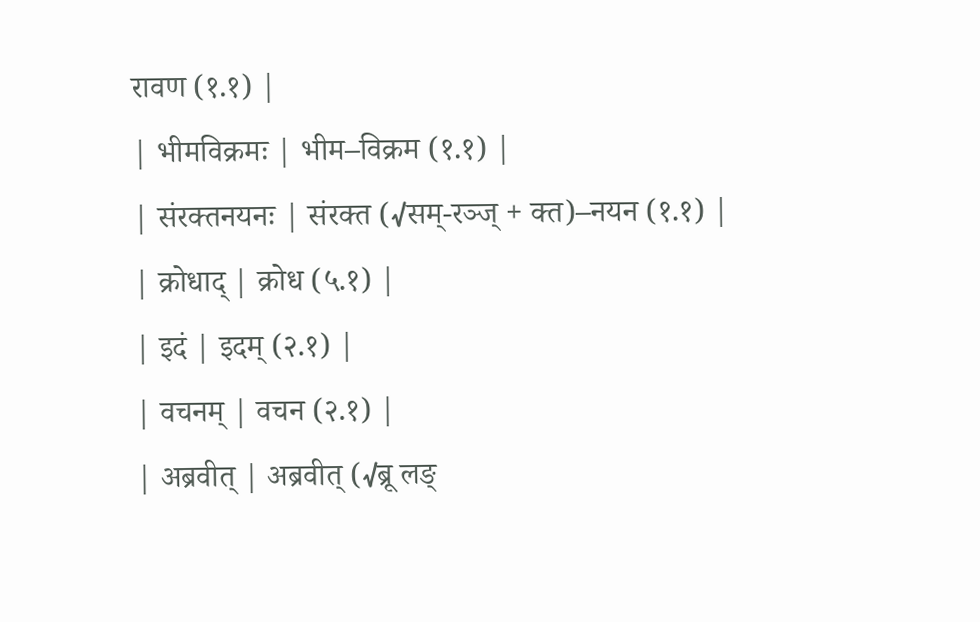रावण (१.१) |
| भीमविक्रमः | भीम–विक्रम (१.१) |
| संरक्तनयनः | संरक्त (√सम्-रञ्ज् + क्त)–नयन (१.१) |
| क्रोधाद् | क्रोध (५.१) |
| इदं | इदम् (२.१) |
| वचनम् | वचन (२.१) |
| अब्रवीत् | अब्रवीत् (√ब्रू लङ्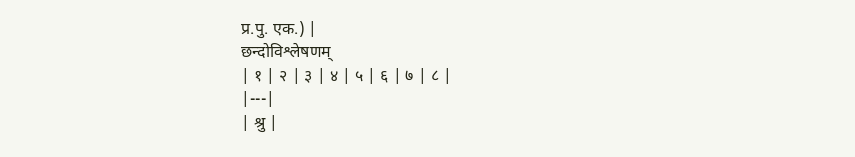प्र.पु. एक.) |
छन्दोविश्लेषणम्
| १ | २ | ३ | ४ | ५ | ६ | ७ | ८ |
|---|
| श्रु |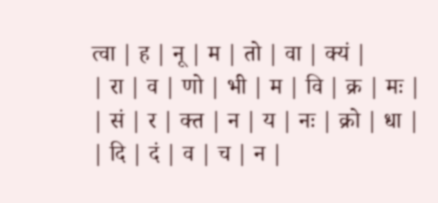त्वा | ह | नू | म | तो | वा | क्यं |
| रा | व | णो | भी | म | वि | क्र | मः |
| सं | र | क्त | न | य | नः | क्रो | धा |
| दि | दं | व | च | न |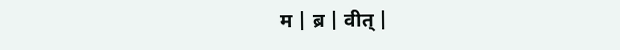म | ब्र | वीत् |